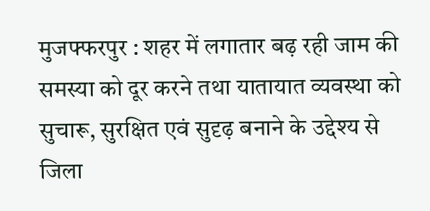मुजफ्फरपुर : शहर में लगातार बढ़ रही जाम की समस्या को दूर करने तथा यातायात व्यवस्था को सुचारू, सुरक्षित एवं सुदृढ़ बनाने के उद्देश्य से जिला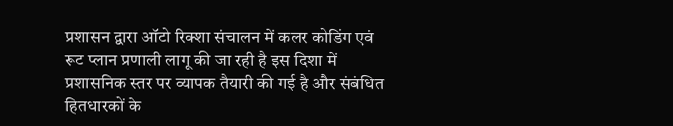प्रशासन द्वारा ऑटो रिक्शा संचालन में कलर कोडिंग एवं रूट प्लान प्रणाली लागू की जा रही है इस दिशा में प्रशासनिक स्तर पर व्यापक तैयारी की गई है और संबंधित हितधारकों के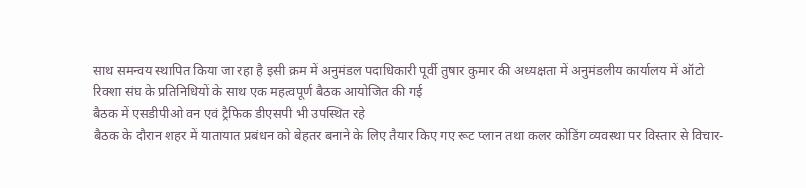साथ समन्वय स्थापित किया जा रहा है इसी क्रम में अनुमंडल पदाधिकारी पूर्वी तुषार कुमार की अध्यक्षता में अनुमंडलीय कार्यालय में ऑटो रिक्शा संघ के प्रतिनिधियों के साथ एक महत्वपूर्ण बैठक आयोजित की गई
बैठक में एसडीपीओ वन एवं ट्रैफिक डीएसपी भी उपस्थित रहे
बैठक के दौरान शहर में यातायात प्रबंधन को बेहतर बनाने के लिए तैयार किए गए रूट प्लान तथा कलर कोडिंग व्यवस्था पर विस्तार से विचार-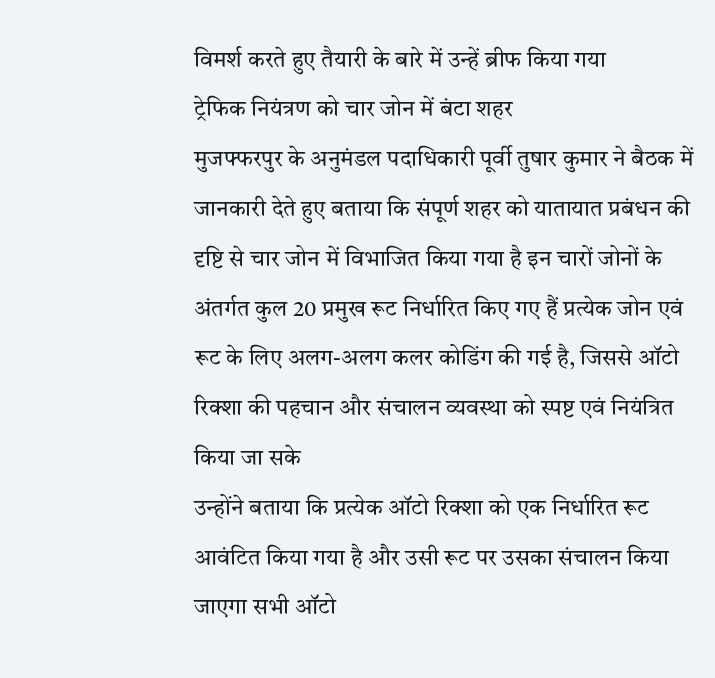विमर्श करते हुए तैयारी के बारे में उन्हें ब्रीफ किया गया
ट्रेफिक नियंत्रण को चार जोन में बंटा शहर
मुजफ्फरपुर के अनुमंडल पदाधिकारी पूर्वी तुषार कुमार ने बैठक में जानकारी देते हुए बताया कि संपूर्ण शहर को यातायात प्रबंधन की दृष्टि से चार जोन में विभाजित किया गया है इन चारों जोनों के अंतर्गत कुल 20 प्रमुख रूट निर्धारित किए गए हैं प्रत्येक जोन एवं रूट के लिए अलग-अलग कलर कोडिंग की गई है, जिससे ऑटो रिक्शा की पहचान और संचालन व्यवस्था को स्पष्ट एवं नियंत्रित किया जा सके
उन्होंने बताया कि प्रत्येक ऑटो रिक्शा को एक निर्धारित रूट आवंटित किया गया है और उसी रूट पर उसका संचालन किया जाएगा सभी ऑटो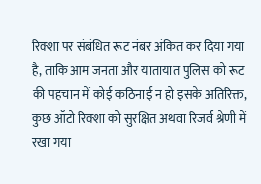रिक्शा पर संबंधित रूट नंबर अंकित कर दिया गया है, ताकि आम जनता और यातायात पुलिस को रूट की पहचान में कोई कठिनाई न हो इसके अतिरिक्त, कुछ ऑटो रिक्शा को सुरक्षित अथवा रिजर्व श्रेणी में रखा गया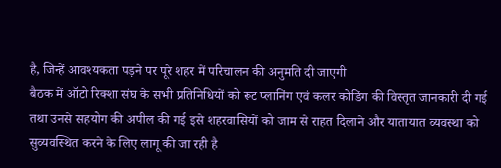है, जिन्हें आवश्यकता पड़ने पर पूरे शहर में परिचालन की अनुमति दी जाएगी
बैठक में ऑटो रिक्शा संघ के सभी प्रतिनिधियों को रूट प्लानिंग एवं कलर कोडिंग की विस्तृत जानकारी दी गई तथा उनसे सहयोग की अपील की गई इसे शहरवासियों को जाम से राहत दिलाने और यातायात व्यवस्था को सुव्यवस्थित करने के लिए लागू की जा रही है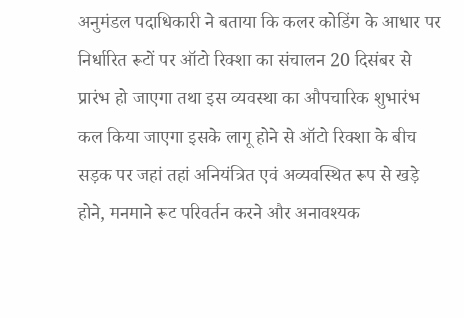अनुमंडल पदाधिकारी ने बताया कि कलर कोडिंग के आधार पर निर्धारित रूटों पर ऑटो रिक्शा का संचालन 20 दिसंबर से प्रारंभ हो जाएगा तथा इस व्यवस्था का औपचारिक शुभारंभ कल किया जाएगा इसके लागू होने से ऑटो रिक्शा के बीच सड़क पर जहां तहां अनियंत्रित एवं अव्यवस्थित रूप से खड़े होने, मनमाने रूट परिवर्तन करने और अनावश्यक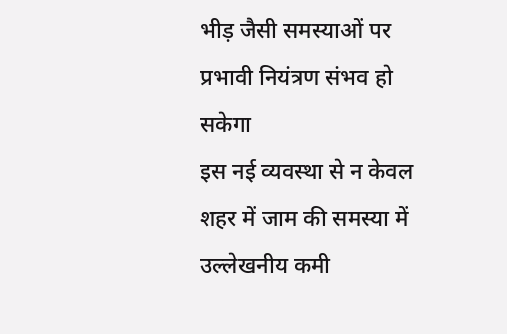भीड़ जैसी समस्याओं पर प्रभावी नियंत्रण संभव हो सकेगा
इस नई व्यवस्था से न केवल शहर में जाम की समस्या में उल्लेखनीय कमी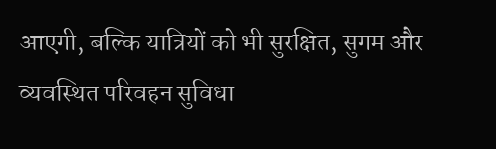आएगी, बल्कि यात्रियों को भी सुरक्षित, सुगम और व्यवस्थित परिवहन सुविधा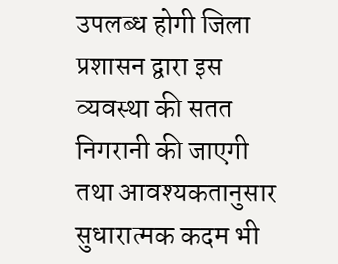उपलब्ध होगी जिला प्रशासन द्वारा इस व्यवस्था की सतत निगरानी की जाएगी तथा आवश्यकतानुसार सुधारात्मक कदम भी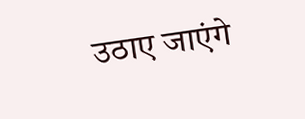उठाए जाएंगे